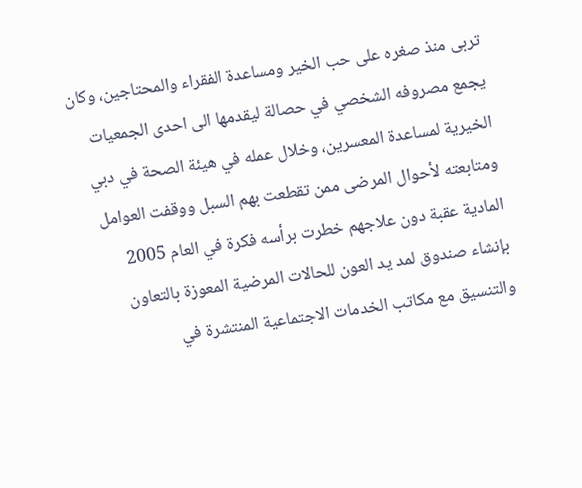تربى منذ صغره على حب الخير ومساعدة الفقراء والمحتاجين، وكان يجمع مصروفه الشخصي في حصالة ليقدمها الى احدى الجمعيات الخيرية لمساعدة المعسرين، وخلال عمله في هيئة الصحة في دبي ومتابعته لأحوال المرضى ممن تقطعت بهم السبل ووقفت العوامل المادية عقبة دون علاجهم خطرت برأسه فكرة في العام 2005 بإنشاء صندوق لمد يد العون للحالات المرضية المعوزة بالتعاون والتنسيق مع مكاتب الخدمات الاجتماعية المنتشرة في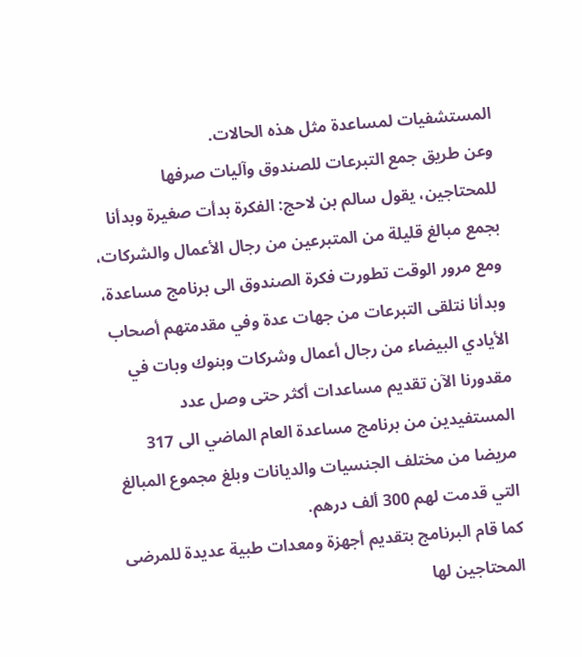المستشفيات لمساعدة مثل هذه الحالات.
وعن طريق جمع التبرعات للصندوق وآليات صرفها للمحتاجين، يقول سالم بن لاحج: الفكرة بدأت صغيرة وبدأنا بجمع مبالغ قليلة من المتبرعين من رجال الأعمال والشركات، ومع مرور الوقت تطورت فكرة الصندوق الى برنامج مساعدة، وبدأنا نتلقى التبرعات من جهات عدة وفي مقدمتهم أصحاب الأيادي البيضاء من رجال أعمال وشركات وبنوك وبات في مقدورنا الآن تقديم مساعدات أكثر حتى وصل عدد المستفيدين من برنامج مساعدة العام الماضي الى 317 مريضا من مختلف الجنسيات والديانات وبلغ مجموع المبالغ التي قدمت لهم 300 ألف درهم.
كما قام البرنامج بتقديم أجهزة ومعدات طبية عديدة للمرضى المحتاجين لها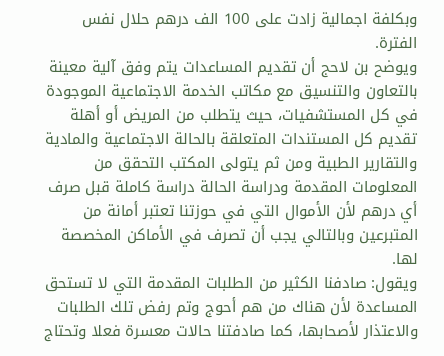وبكلفة اجمالية زادت على 100 الف درهم حلال نفس الفترة.
ويوضح بن لاحج أن تقديم المساعدات يتم وفق آلية معينة بالتعاون والتنسيق مع مكاتب الخدمة الاجتماعية الموجودة في كل المستشفيات، حيث يتطلب من المريض أو أهلة تقديم كل المستندات المتعلقة بالحالة الاجتماعية والمادية والتقارير الطبية ومن ثم يتولى المكتب التحقق من المعلومات المقدمة ودراسة الحالة دراسة كاملة قبل صرف أي درهم لأن الأموال التي في حوزتنا تعتبر أمانة من المتبرعين وبالتالي يجب أن تصرف في الأماكن المخصصة لها.
ويقول: صادفنا الكثير من الطلبات المقدمة التي لا تستحق المساعدة لأن هناك من هم أحوج وتم رفض تلك الطلبات والاعتذار لأصحابها، كما صادفتنا حالات معسرة فعلا وتحتاج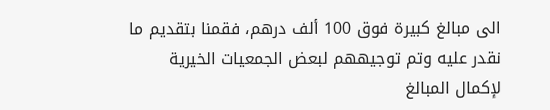الى مبالغ كبيرة فوق 100 ألف درهم، فقمنا بتقديم ما نقدر عليه وتم توجيههم لبعض الجمعيات الخيرية لإكمال المبالغ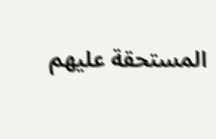المستحقة عليهم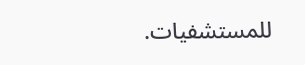للمستشفيات.